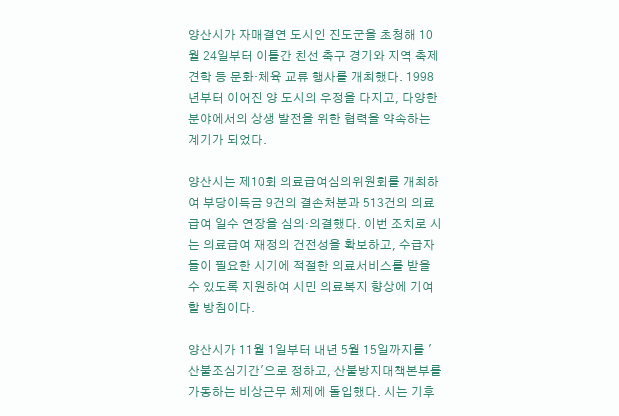양산시가 자매결연 도시인 진도군을 초청해 10월 24일부터 이틀간 친선 축구 경기와 지역 축제 견학 등 문화·체육 교류 행사를 개최했다. 1998년부터 이어진 양 도시의 우정을 다지고, 다양한 분야에서의 상생 발전을 위한 협력을 약속하는 계기가 되었다.

양산시는 제10회 의료급여심의위원회를 개최하여 부당이득금 9건의 결손처분과 513건의 의료급여 일수 연장을 심의·의결했다. 이번 조치로 시는 의료급여 재정의 건전성을 확보하고, 수급자들이 필요한 시기에 적절한 의료서비스를 받을 수 있도록 지원하여 시민 의료복지 향상에 기여할 방침이다.

양산시가 11월 1일부터 내년 5월 15일까지를 '산불조심기간'으로 정하고, 산불방지대책본부를 가동하는 비상근무 체제에 돌입했다. 시는 기후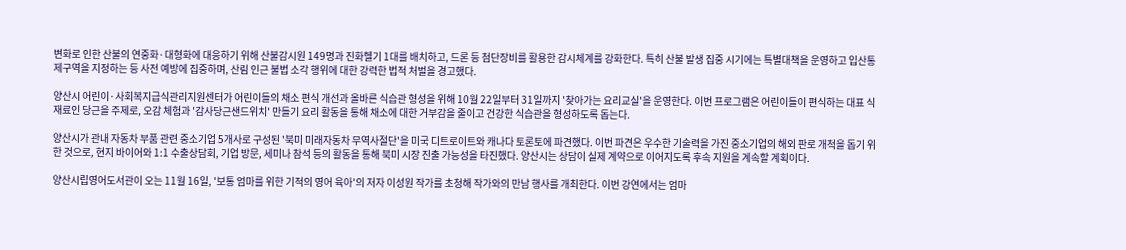변화로 인한 산불의 연중화·대형화에 대응하기 위해 산불감시원 149명과 진화헬기 1대를 배치하고, 드론 등 첨단장비를 활용한 감시체계를 강화한다. 특히 산불 발생 집중 시기에는 특별대책을 운영하고 입산통제구역을 지정하는 등 사전 예방에 집중하며, 산림 인근 불법 소각 행위에 대한 강력한 법적 처벌을 경고했다.

양산시 어린이·사회복지급식관리지원센터가 어린이들의 채소 편식 개선과 올바른 식습관 형성을 위해 10월 22일부터 31일까지 '찾아가는 요리교실'을 운영한다. 이번 프로그램은 어린이들이 편식하는 대표 식재료인 당근을 주제로, 오감 체험과 '감사당근샌드위치' 만들기 요리 활동을 통해 채소에 대한 거부감을 줄이고 건강한 식습관을 형성하도록 돕는다.

양산시가 관내 자동차 부품 관련 중소기업 5개사로 구성된 '북미 미래자동차 무역사절단'을 미국 디트로이트와 캐나다 토론토에 파견했다. 이번 파견은 우수한 기술력을 가진 중소기업의 해외 판로 개척을 돕기 위한 것으로, 현지 바이어와 1:1 수출상담회, 기업 방문, 세미나 참석 등의 활동을 통해 북미 시장 진출 가능성을 타진했다. 양산시는 상담이 실제 계약으로 이어지도록 후속 지원을 계속할 계획이다.

양산시립영어도서관이 오는 11월 16일, '보통 엄마를 위한 기적의 영어 육아'의 저자 이성원 작가를 초청해 작가와의 만남 행사를 개최한다. 이번 강연에서는 엄마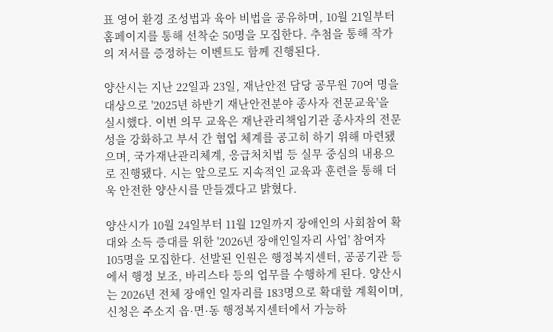표 영어 환경 조성법과 육아 비법을 공유하며, 10월 21일부터 홈페이지를 통해 선착순 50명을 모집한다. 추첨을 통해 작가의 저서를 증정하는 이벤트도 함께 진행된다.

양산시는 지난 22일과 23일, 재난안전 담당 공무원 70여 명을 대상으로 '2025년 하반기 재난안전분야 종사자 전문교육'을 실시했다. 이번 의무 교육은 재난관리책임기관 종사자의 전문성을 강화하고 부서 간 협업 체계를 공고히 하기 위해 마련됐으며, 국가재난관리체계, 응급처치법 등 실무 중심의 내용으로 진행됐다. 시는 앞으로도 지속적인 교육과 훈련을 통해 더욱 안전한 양산시를 만들겠다고 밝혔다.

양산시가 10월 24일부터 11월 12일까지 장애인의 사회참여 확대와 소득 증대를 위한 '2026년 장애인일자리 사업' 참여자 105명을 모집한다. 선발된 인원은 행정복지센터, 공공기관 등에서 행정 보조, 바리스타 등의 업무를 수행하게 된다. 양산시는 2026년 전체 장애인 일자리를 183명으로 확대할 계획이며, 신청은 주소지 읍·면·동 행정복지센터에서 가능하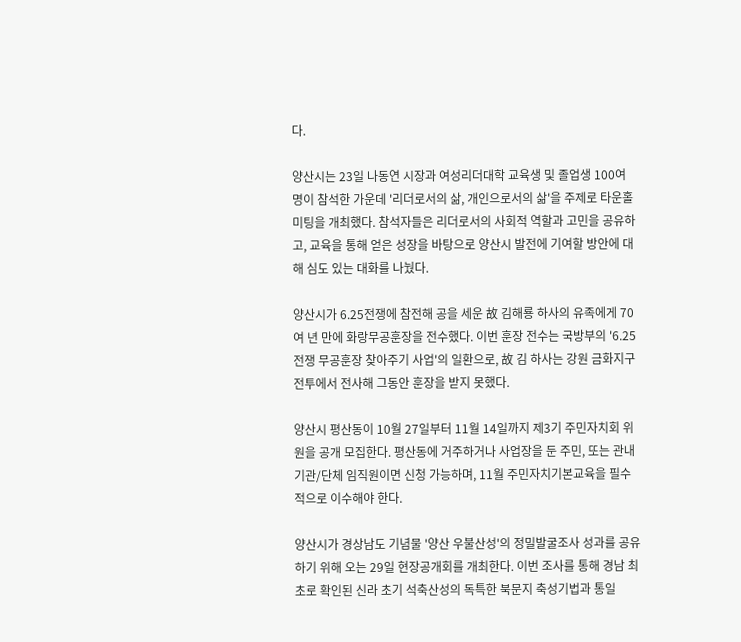다.

양산시는 23일 나동연 시장과 여성리더대학 교육생 및 졸업생 100여 명이 참석한 가운데 '리더로서의 삶, 개인으로서의 삶'을 주제로 타운홀 미팅을 개최했다. 참석자들은 리더로서의 사회적 역할과 고민을 공유하고, 교육을 통해 얻은 성장을 바탕으로 양산시 발전에 기여할 방안에 대해 심도 있는 대화를 나눴다.

양산시가 6.25전쟁에 참전해 공을 세운 故 김해룡 하사의 유족에게 70여 년 만에 화랑무공훈장을 전수했다. 이번 훈장 전수는 국방부의 '6.25전쟁 무공훈장 찾아주기 사업'의 일환으로, 故 김 하사는 강원 금화지구 전투에서 전사해 그동안 훈장을 받지 못했다.

양산시 평산동이 10월 27일부터 11월 14일까지 제3기 주민자치회 위원을 공개 모집한다. 평산동에 거주하거나 사업장을 둔 주민, 또는 관내 기관/단체 임직원이면 신청 가능하며, 11월 주민자치기본교육을 필수적으로 이수해야 한다.

양산시가 경상남도 기념물 '양산 우불산성'의 정밀발굴조사 성과를 공유하기 위해 오는 29일 현장공개회를 개최한다. 이번 조사를 통해 경남 최초로 확인된 신라 초기 석축산성의 독특한 북문지 축성기법과 통일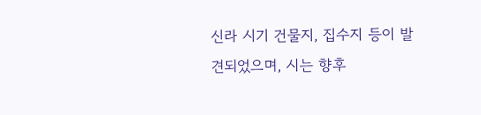신라 시기 건물지, 집수지 등이 발견되었으며, 시는 향후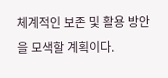체계적인 보존 및 활용 방안을 모색할 계획이다.